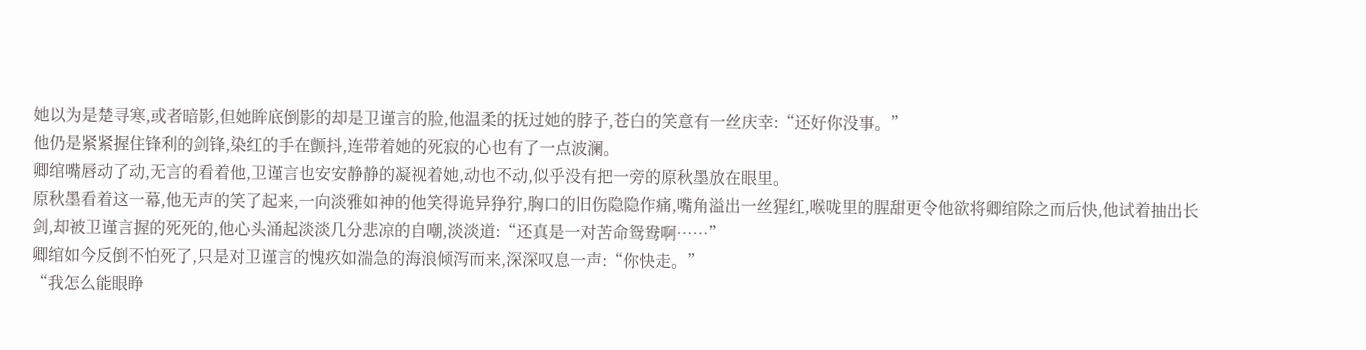她以为是楚寻寒,或者暗影,但她眸底倒影的却是卫谨言的脸,他温柔的抚过她的脖子,苍白的笑意有一丝庆幸:“还好你没事。”
他仍是紧紧握住锋利的剑锋,染红的手在颤抖,连带着她的死寂的心也有了一点波澜。
卿绾嘴唇动了动,无言的看着他,卫谨言也安安静静的凝视着她,动也不动,似乎没有把一旁的原秋墨放在眼里。
原秋墨看着这一幕,他无声的笑了起来,一向淡雅如神的他笑得诡异狰狞,胸口的旧伤隐隐作痛,嘴角溢出一丝猩红,喉咙里的腥甜更令他欲将卿绾除之而后快,他试着抽出长剑,却被卫谨言握的死死的,他心头涌起淡淡几分悲凉的自嘲,淡淡道:“还真是一对苦命鸳鸯啊……”
卿绾如今反倒不怕死了,只是对卫谨言的愧疚如湍急的海浪倾泻而来,深深叹息一声:“你快走。”
“我怎么能眼睁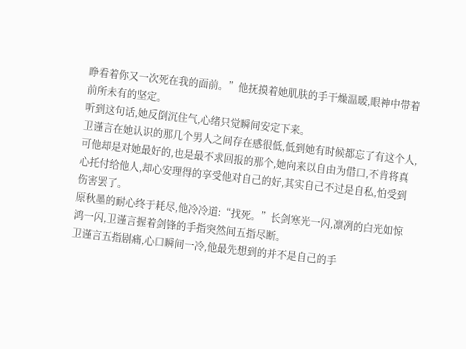睁看着你又一次死在我的面前。”他抚摸着她肌肤的手干燥温暖,眼神中带着前所未有的坚定。
听到这句话,她反倒沉住气,心绪只觉瞬间安定下来。
卫谨言在她认识的那几个男人之间存在感很低,低到她有时候都忘了有这个人,可他却是对她最好的,也是最不求回报的那个,她向来以自由为借口,不肯将真心托付给他人,却心安理得的享受他对自己的好,其实自己不过是自私,怕受到伤害罢了。
原秋墨的耐心终于耗尽,他冷冷道:“找死。”长剑寒光一闪,凛冽的白光如惊鸿一闪,卫谨言握着剑锋的手指突然间五指尽断。
卫谨言五指剧痛,心口瞬间一冷,他最先想到的并不是自己的手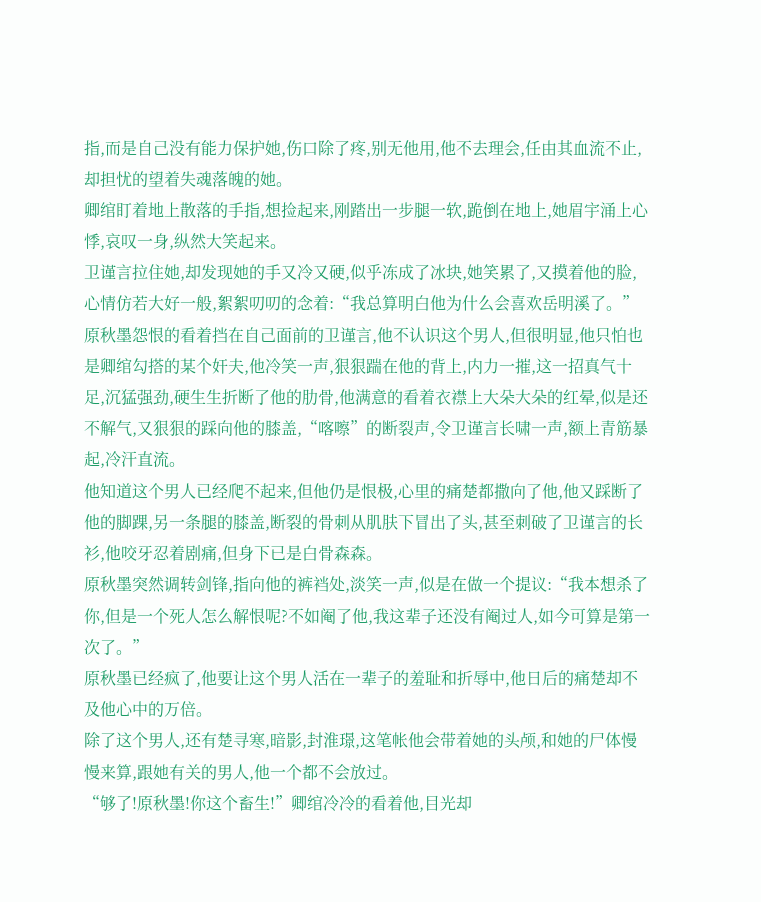指,而是自己没有能力保护她,伤口除了疼,别无他用,他不去理会,任由其血流不止,却担忧的望着失魂落魄的她。
卿绾盯着地上散落的手指,想捡起来,刚踏出一步腿一软,跪倒在地上,她眉宇涌上心悸,哀叹一身,纵然大笑起来。
卫谨言拉住她,却发现她的手又冷又硬,似乎冻成了冰块,她笑累了,又摸着他的脸,心情仿若大好一般,絮絮叨叨的念着:“我总算明白他为什么会喜欢岳明溪了。”
原秋墨怨恨的看着挡在自己面前的卫谨言,他不认识这个男人,但很明显,他只怕也是卿绾勾搭的某个奸夫,他冷笑一声,狠狠踹在他的背上,内力一摧,这一招真气十足,沉猛强劲,硬生生折断了他的肋骨,他满意的看着衣襟上大朵大朵的红晕,似是还不解气,又狠狠的踩向他的膝盖,“喀嚓”的断裂声,令卫谨言长啸一声,额上青筋暴起,冷汗直流。
他知道这个男人已经爬不起来,但他仍是恨极,心里的痛楚都撒向了他,他又踩断了他的脚踝,另一条腿的膝盖,断裂的骨刺从肌肤下冒出了头,甚至刺破了卫谨言的长衫,他咬牙忍着剧痛,但身下已是白骨森森。
原秋墨突然调转剑锋,指向他的裤裆处,淡笑一声,似是在做一个提议:“我本想杀了你,但是一个死人怎么解恨呢?不如阉了他,我这辈子还没有阉过人,如今可算是第一次了。”
原秋墨已经疯了,他要让这个男人活在一辈子的羞耻和折辱中,他日后的痛楚却不及他心中的万倍。
除了这个男人,还有楚寻寒,暗影,封淮璟,这笔帐他会带着她的头颅,和她的尸体慢慢来算,跟她有关的男人,他一个都不会放过。
“够了!原秋墨!你这个畜生!”卿绾冷冷的看着他,目光却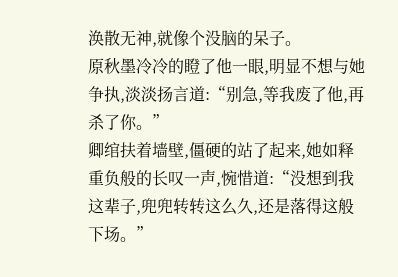涣散无神,就像个没脑的呆子。
原秋墨冷冷的瞪了他一眼,明显不想与她争执,淡淡扬言道:“别急,等我废了他,再杀了你。”
卿绾扶着墙壁,僵硬的站了起来,她如释重负般的长叹一声,惋惜道:“没想到我这辈子,兜兜转转这么久,还是落得这般下场。”